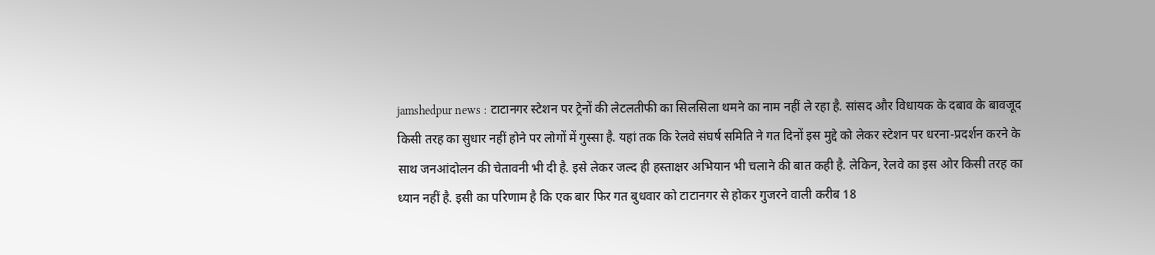jamshedpur news : टाटानगर स्टेशन पर ट्रेनों की लेटलतीफी का सिलसिला थमने का नाम नहीं ले रहा है. सांसद और विधायक के दबाव के बावजूद किसी तरह का सुधार नहीं होने पर लोगों में गुस्सा है. यहां तक कि रेलवे संघर्ष समिति ने गत दिनों इस मुद्दे को लेकर स्टेशन पर धरना-प्रदर्शन करने के साथ जनआंदोलन की चेतावनी भी दी है. इसे लेकर जल्द ही हस्ताक्षर अभियान भी चलाने की बात कही है. लेकिन, रेलवे का इस ओर किसी तरह का ध्यान नहीं है. इसी का परिणाम है कि एक बार फिर गत बुधवार को टाटानगर से होकर गुजरने वाली करीब 18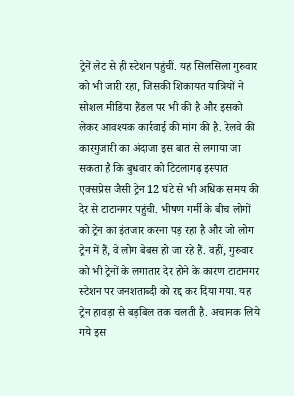ट्रेनें लेट से ही स्टेशन पहुंचीं. यह सिलसिला गुरुवार को भी जारी रहा, जिसकी शिकायत यात्रियों ने सोशल मीडिया हैंडल पर भी की है और इसको लेकर आवश्यक कार्रवाई की मांग की है. रेलवे की कारगुजारी का अंदाजा इस बात से लगाया जा सकता है कि बुधवार को टिटलागढ़ इस्पात एक्सप्रेस जैसी ट्रेन 12 घंटे से भी अधिक समय की देर से टाटानगर पहुंची. भीषण गर्मी के बीच लोगों को ट्रेन का इंतजार करना पड़ रहा है और जो लोग ट्रेन में हैं, वे लोग बेबस हो जा रहे हैं. वहीं, गुरुवार को भी ट्रेनों के लगातार देर होने के कारण टाटानगर स्टेशन पर जनशताब्दी को रद्द कर दिया गया. यह ट्रेन हावड़ा से बड़बिल तक चलती है. अचानक लिये गये इस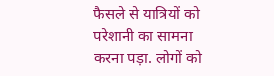फैसले से यात्रियों को परेशानी का सामना करना पड़ा. लोगों को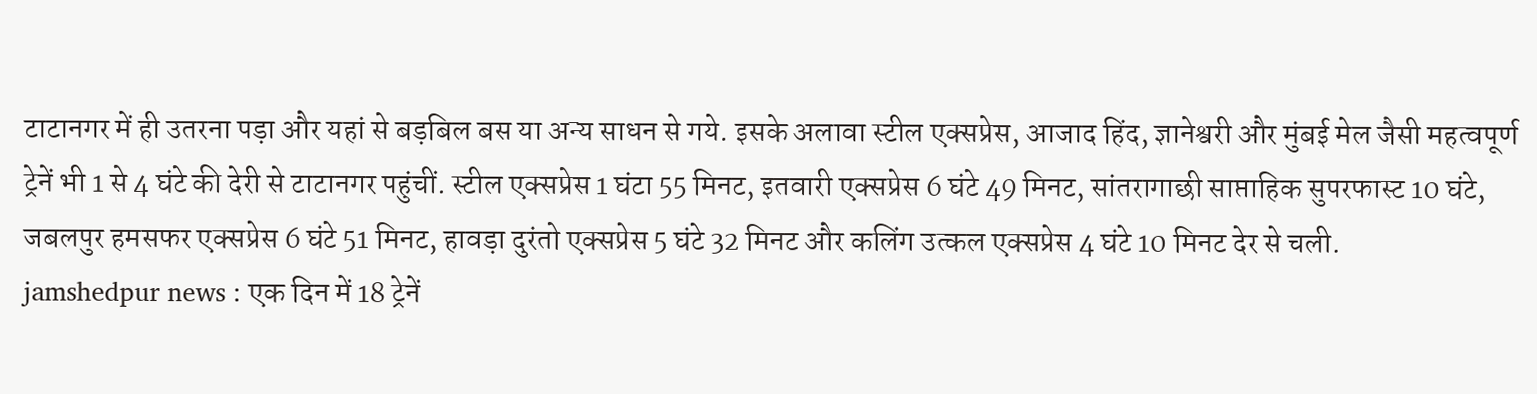टाटानगर में ही उतरना पड़ा और यहां से बड़बिल बस या अन्य साधन से गये. इसके अलावा स्टील एक्सप्रेस, आजाद हिंद, ज्ञानेश्वरी और मुंबई मेल जैसी महत्वपूर्ण ट्रेनें भी 1 से 4 घंटे की देरी से टाटानगर पहुंचीं. स्टील एक्सप्रेस 1 घंटा 55 मिनट, इतवारी एक्सप्रेस 6 घंटे 49 मिनट, सांतरागाछी साप्ताहिक सुपरफास्ट 10 घंटे, जबलपुर हमसफर एक्सप्रेस 6 घंटे 51 मिनट, हावड़ा दुरंतो एक्सप्रेस 5 घंटे 32 मिनट और कलिंग उत्कल एक्सप्रेस 4 घंटे 10 मिनट देर से चली.
jamshedpur news : एक दिन में 18 ट्रेनें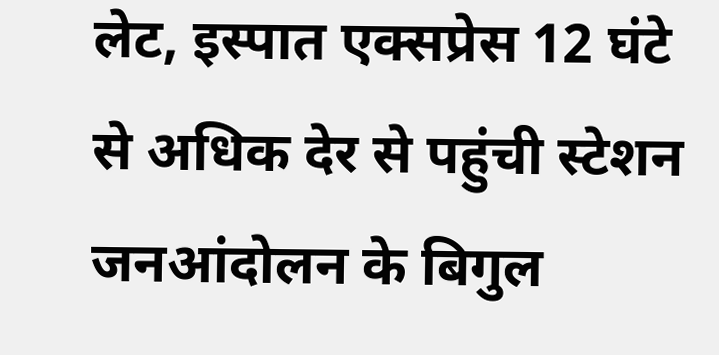लेट, इस्पात एक्सप्रेस 12 घंटे से अधिक देर से पहुंची स्टेशन
जनआंदोलन के बिगुल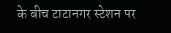के बीच टाटानगर स्टेशन पर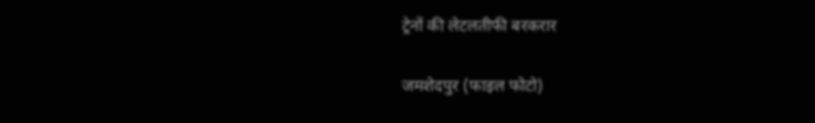ट्रेनों की लेटलतीफी बरकरार

जमशेदपुर (फाइल फोटो)